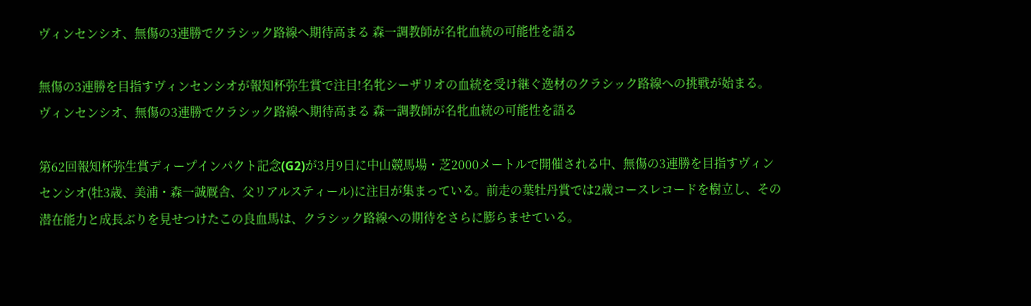ヴィンセンシオ、無傷の3連勝でクラシック路線へ期待高まる 森一調教師が名牝血統の可能性を語る

無傷の3連勝を目指すヴィンセンシオが報知杯弥生賞で注目!名牝シーザリオの血統を受け継ぐ逸材のクラシック路線への挑戦が始まる。
ヴィンセンシオ、無傷の3連勝でクラシック路線へ期待高まる 森一調教師が名牝血統の可能性を語る

第62回報知杯弥生賞ディープインパクト記念(G2)が3月9日に中山競馬場・芝2000メートルで開催される中、無傷の3連勝を目指すヴィンセンシオ(牡3歳、美浦・森一誠厩舎、父リアルスティール)に注目が集まっている。前走の葉牡丹賞では2歳コースレコードを樹立し、その潜在能力と成長ぶりを見せつけたこの良血馬は、クラシック路線への期待をさらに膨らませている。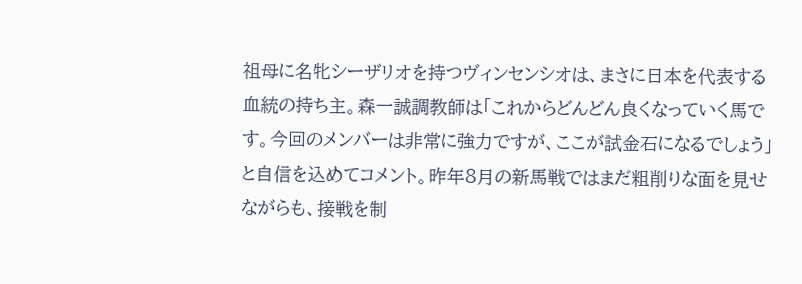祖母に名牝シーザリオを持つヴィンセンシオは、まさに日本を代表する血統の持ち主。森一誠調教師は「これからどんどん良くなっていく馬です。今回のメンバーは非常に強力ですが、ここが試金石になるでしょう」と自信を込めてコメント。昨年8月の新馬戦ではまだ粗削りな面を見せながらも、接戦を制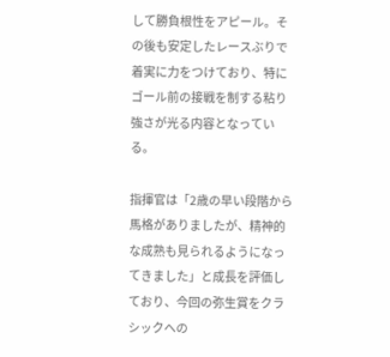して勝負根性をアピール。その後も安定したレースぶりで着実に力をつけており、特にゴール前の接戦を制する粘り強さが光る内容となっている。

指揮官は「2歳の早い段階から馬格がありましたが、精神的な成熟も見られるようになってきました」と成長を評価しており、今回の弥生賞をクラシックへの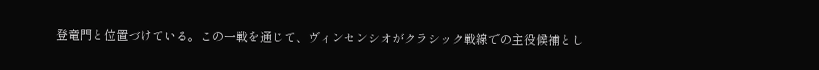登竜門と位置づけている。この一戦を通じて、ヴィンセンシオがクラシック戦線での主役候補とし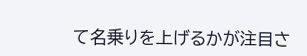て名乗りを上げるかが注目さ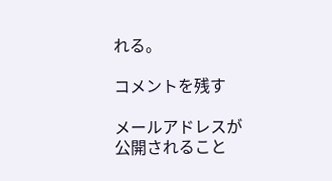れる。

コメントを残す

メールアドレスが公開されること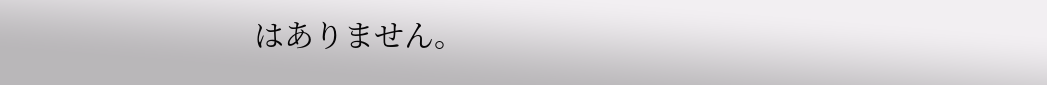はありません。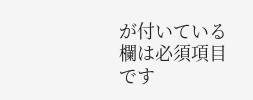が付いている欄は必須項目です